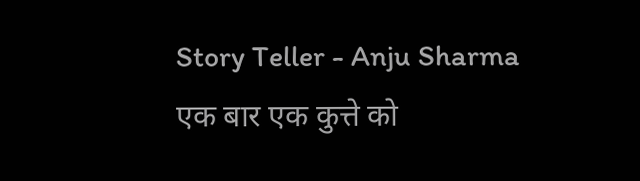Story Teller - Anju Sharma
एक बार एक कुत्ते को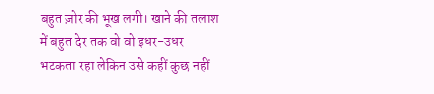बहुत ज़ोर की भूख लगी। खाने की तलाश में बहुत देर तक वो वो इधर-उधर भटकता रहा लेकिन उसे कहीं कुछ नहीं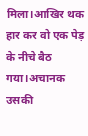मिला।आखिर थक हार कर वो एक पेड़ के नीचे बैठ गया।अचानक उसकी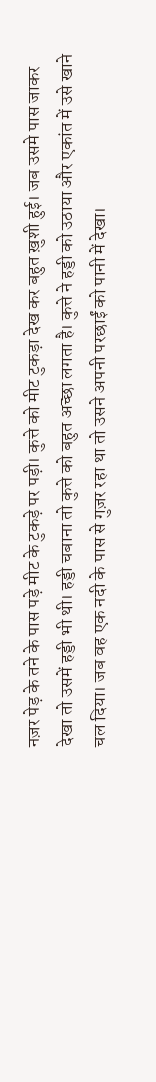नज़र पेड़ के तने के पास पड़े मीट के टुकड़े पर पड़ी। कुत्ते को मीट टुकड़ा देख कर बहुत ख़ुशी हुई। जब उसमे पास जाकर देखा तो उसमें हड्डी भी थी। हड्डी चबाना तो कुत्ते को बहुत अच्छा लगता है। कुत्ते ने हड्डी को उठाया और एकांत में उसे खाने चल दिया। जब वह एक नदी के पास से गुज़र रहा था तो उसने अपनी परछाईं को पानी में देखा।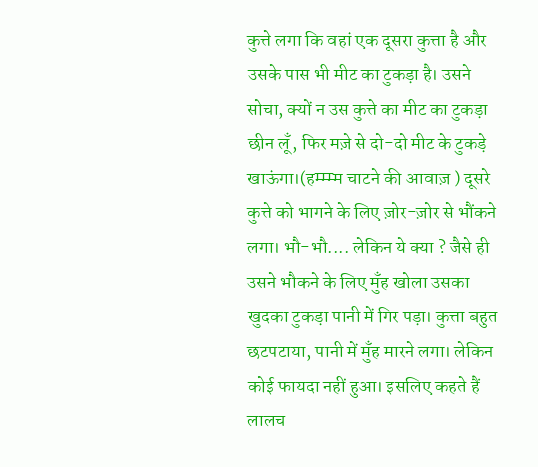कुत्ते लगा कि वहां एक दूसरा कुत्ता है और उसके पास भी मीट का टुकड़ा है। उसने सोचा, क्यों न उस कुत्ते का मीट का टुकड़ा छीन लूँ, फिर मज़े से दो-दो मीट के टुकड़े खाऊंगा।(हम्म्म्म चाटने की आवाज़ ) दूसरे कुत्ते को भागने के लिए ज़ोर-ज़ोर से भौंकने लगा। भौ-भौ.... लेकिन ये क्या ? जैसे ही उसने भौकने के लिए मुँह खोला उसका खुदका टुकड़ा पानी में गिर पड़ा। कुत्ता बहुत छटपटाया, पानी में मुँह मारने लगा। लेकिन कोई फायदा नहीं हुआ। इसलिए कहते हैं लालच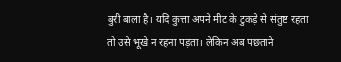बुरी बाला है। यदि कुत्ता अपने मीट के टुकड़े से संतुष्ट रहता तो उसे भूखे न रहना पड़ता। लेकिन अब पछताने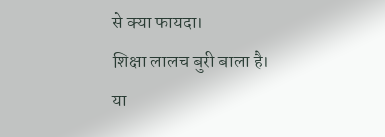से क्या फायदा।
शिक्षा लालच बुरी बाला है।
या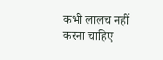कभी लालच नहीं करना चाहिए